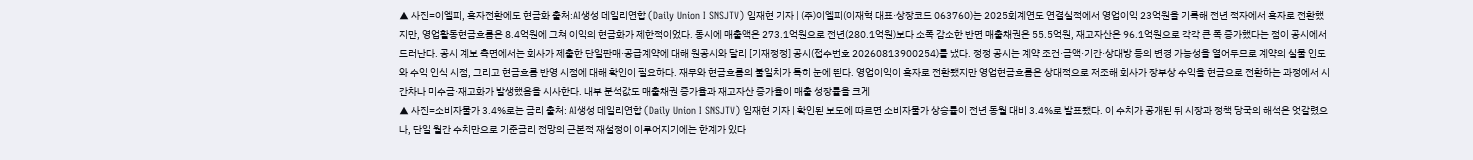▲ 사진=이엘피, 흑자전환에도 현금화 출처:AI생성 데일리연합 (Daily Union I SNSJTV) 임재현 기자 | (주)이엘피(이재혁 대표·상장코드 063760)는 2025회계연도 연결실적에서 영업이익 23억원을 기록해 전년 적자에서 흑자로 전환했지만, 영업활동현금흐름은 8.4억원에 그쳐 이익의 현금화가 제한적이었다. 동시에 매출액은 273.1억원으로 전년(280.1억원)보다 소폭 감소한 반면 매출채권은 55.5억원, 재고자산은 96.1억원으로 각각 큰 폭 증가했다는 점이 공시에서 드러난다. 공시 계보 측면에서는 회사가 제출한 단일판매·공급계약에 대해 원공시와 달리 [기재정정] 공시(접수번호 20260813900254)를 냈다. 정정 공시는 계약 조건·금액·기간·상대방 등의 변경 가능성을 열어두므로 계약의 실물 인도와 수익 인식 시점, 그리고 현금흐름 반영 시점에 대해 확인이 필요하다. 재무와 현금흐름의 불일치가 특히 눈에 띈다. 영업이익이 흑자로 전환됐지만 영업현금흐름은 상대적으로 저조해 회사가 장부상 수익을 현금으로 전환하는 과정에서 시간차나 미수금·재고화가 발생했음을 시사한다. 내부 분석값도 매출채권 증가율과 재고자산 증가율이 매출 성장률을 크게
▲ 사진=소비자물가 3.4%로는 금리 출처: AI생성 데일리연합 (Daily Union I SNSJTV) 임재현 기자 | 확인된 보도에 따르면 소비자물가 상승률이 전년 동월 대비 3.4%로 발표됐다. 이 수치가 공개된 뒤 시장과 정책 당국의 해석은 엇갈렸으나, 단일 월간 수치만으로 기준금리 전망의 근본적 재설정이 이루어지기에는 한계가 있다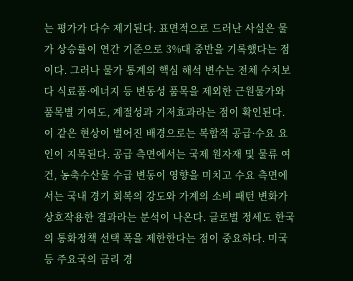는 평가가 다수 제기된다. 표면적으로 드러난 사실은 물가 상승률이 연간 기준으로 3%대 중반을 기록했다는 점이다. 그러나 물가 통계의 핵심 해석 변수는 전체 수치보다 식료품·에너지 등 변동성 품목을 제외한 근원물가와 품목별 기여도, 계절성과 기저효과라는 점이 확인된다. 이 같은 현상이 벌어진 배경으로는 복합적 공급·수요 요인이 지목된다. 공급 측면에서는 국제 원자재 및 물류 여건, 농축수산물 수급 변동이 영향을 미치고 수요 측면에서는 국내 경기 회복의 강도와 가계의 소비 패턴 변화가 상호작용한 결과라는 분석이 나온다. 글로벌 정세도 한국의 통화정책 선택 폭을 제한한다는 점이 중요하다. 미국 등 주요국의 금리 경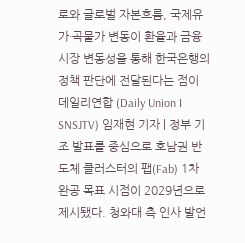로와 글로벌 자본흐름, 국제유가·곡물가 변동이 환율과 금융시장 변동성을 통해 한국은행의 정책 판단에 전달된다는 점이
데일리연합 (Daily Union I SNSJTV) 임재현 기자 | 정부 기조 발표를 중심으로 호남권 반도체 클러스터의 팹(Fab) 1차 완공 목표 시점이 2029년으로 제시됐다. 청와대 측 인사 발언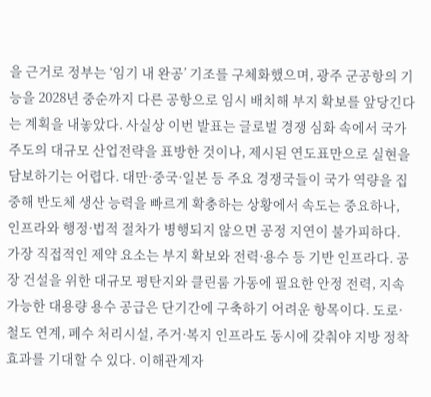을 근거로 정부는 ‘임기 내 완공’ 기조를 구체화했으며, 광주 군공항의 기능을 2028년 중순까지 다른 공항으로 임시 배치해 부지 확보를 앞당긴다는 계획을 내놓았다. 사실상 이번 발표는 글로벌 경쟁 심화 속에서 국가 주도의 대규모 산업전략을 표방한 것이나, 제시된 연도표만으로 실현을 담보하기는 어렵다. 대만·중국·일본 등 주요 경쟁국들이 국가 역량을 집중해 반도체 생산 능력을 빠르게 확충하는 상황에서 속도는 중요하나, 인프라와 행정·법적 절차가 병행되지 않으면 공정 지연이 불가피하다. 가장 직접적인 제약 요소는 부지 확보와 전력·용수 등 기반 인프라다. 공장 건설을 위한 대규모 평탄지와 클린룸 가동에 필요한 안정 전력, 지속 가능한 대용량 용수 공급은 단기간에 구축하기 어려운 항목이다. 도로·철도 연계, 폐수 처리시설, 주거·복지 인프라도 동시에 갖춰야 지방 정착 효과를 기대할 수 있다. 이해관계자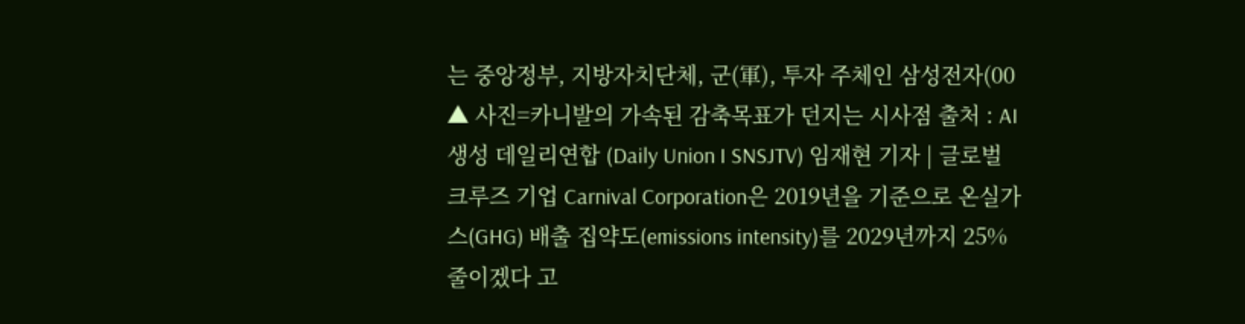는 중앙정부, 지방자치단체, 군(軍), 투자 주체인 삼성전자(00
▲ 사진=카니발의 가속된 감축목표가 던지는 시사점 출처 : AI생성 데일리연합 (Daily Union I SNSJTV) 임재현 기자 | 글로벌 크루즈 기업 Carnival Corporation은 2019년을 기준으로 온실가스(GHG) 배출 집약도(emissions intensity)를 2029년까지 25% 줄이겠다 고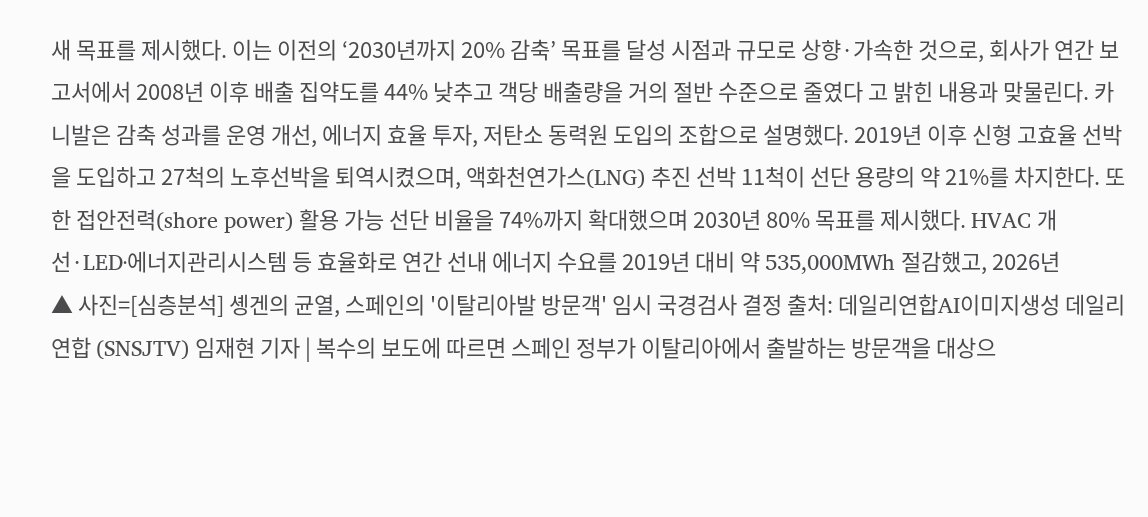새 목표를 제시했다. 이는 이전의 ‘2030년까지 20% 감축’ 목표를 달성 시점과 규모로 상향·가속한 것으로, 회사가 연간 보고서에서 2008년 이후 배출 집약도를 44% 낮추고 객당 배출량을 거의 절반 수준으로 줄였다 고 밝힌 내용과 맞물린다. 카니발은 감축 성과를 운영 개선, 에너지 효율 투자, 저탄소 동력원 도입의 조합으로 설명했다. 2019년 이후 신형 고효율 선박을 도입하고 27척의 노후선박을 퇴역시켰으며, 액화천연가스(LNG) 추진 선박 11척이 선단 용량의 약 21%를 차지한다. 또한 접안전력(shore power) 활용 가능 선단 비율을 74%까지 확대했으며 2030년 80% 목표를 제시했다. HVAC 개선·LED·에너지관리시스템 등 효율화로 연간 선내 에너지 수요를 2019년 대비 약 535,000MWh 절감했고, 2026년
▲ 사진=[심층분석] 솅겐의 균열, 스페인의 '이탈리아발 방문객' 임시 국경검사 결정 출처: 데일리연합AI이미지생성 데일리연합 (SNSJTV) 임재현 기자 | 복수의 보도에 따르면 스페인 정부가 이탈리아에서 출발하는 방문객을 대상으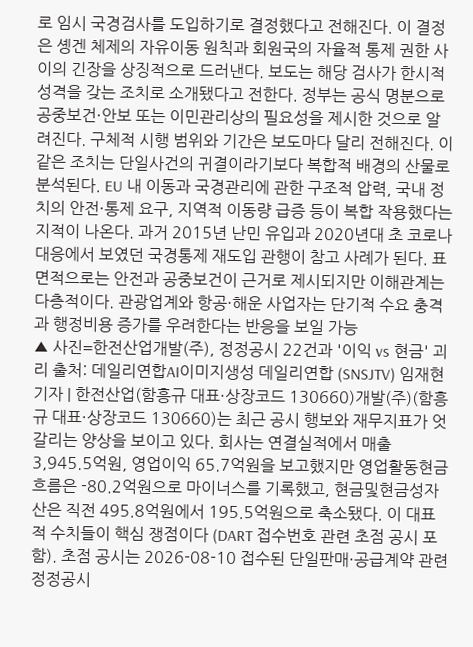로 임시 국경검사를 도입하기로 결정했다고 전해진다. 이 결정은 솅겐 체제의 자유이동 원칙과 회원국의 자율적 통제 권한 사이의 긴장을 상징적으로 드러낸다. 보도는 해당 검사가 한시적 성격을 갖는 조치로 소개됐다고 전한다. 정부는 공식 명분으로 공중보건·안보 또는 이민관리상의 필요성을 제시한 것으로 알려진다. 구체적 시행 범위와 기간은 보도마다 달리 전해진다. 이 같은 조치는 단일사건의 귀결이라기보다 복합적 배경의 산물로 분석된다. EU 내 이동과 국경관리에 관한 구조적 압력, 국내 정치의 안전·통제 요구, 지역적 이동량 급증 등이 복합 작용했다는 지적이 나온다. 과거 2015년 난민 유입과 2020년대 초 코로나 대응에서 보였던 국경통제 재도입 관행이 참고 사례가 된다. 표면적으로는 안전과 공중보건이 근거로 제시되지만 이해관계는 다층적이다. 관광업계와 항공·해운 사업자는 단기적 수요 충격과 행정비용 증가를 우려한다는 반응을 보일 가능
▲ 사진=한전산업개발(주), 정정공시 22건과 '이익 vs 현금' 괴리 출처: 데일리연합AI이미지생성 데일리연합 (SNSJTV) 임재현 기자 | 한전산업(함흥규 대표·상장코드 130660)개발(주)(함흥규 대표·상장코드 130660)는 최근 공시 행보와 재무지표가 엇갈리는 양상을 보이고 있다. 회사는 연결실적에서 매출 3,945.5억원, 영업이익 65.7억원을 보고했지만 영업활동현금흐름은 -80.2억원으로 마이너스를 기록했고, 현금및현금성자산은 직전 495.8억원에서 195.5억원으로 축소됐다. 이 대표적 수치들이 핵심 쟁점이다 (DART 접수번호 관련 초점 공시 포함). 초점 공시는 2026-08-10 접수된 단일판매·공급계약 관련 정정공시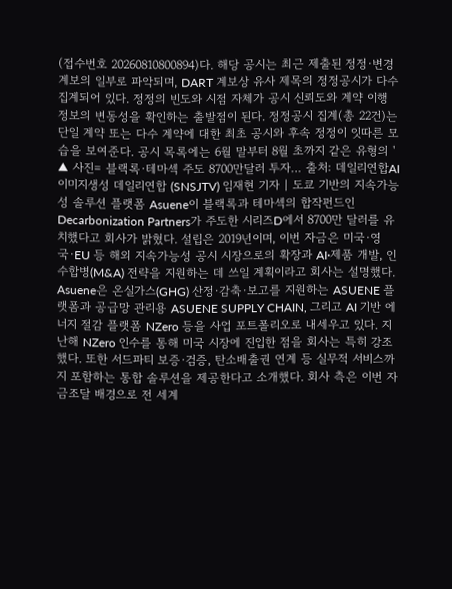(접수번호 20260810800894)다. 해당 공시는 최근 제출된 정정·변경 계보의 일부로 파악되며, DART 계보상 유사 제목의 정정공시가 다수 집계되어 있다. 정정의 빈도와 시점 자체가 공시 신뢰도와 계약 이행 정보의 변동성을 확인하는 출발점이 된다. 정정공시 집계(총 22건)는 단일 계약 또는 다수 계약에 대한 최초 공시와 후속 정정이 잇따른 모습을 보여준다. 공시 목록에는 6월 말부터 8월 초까지 같은 유형의 '
▲ 사진= 블랙록·테마섹 주도 8700만달러 투자… 출처: 데일리연합AI이미지생성 데일리연합 (SNSJTV) 임재현 기자 | 도쿄 기반의 지속가능성 솔루션 플랫폼 Asuene이 블랙록과 테마섹의 합작펀드인 Decarbonization Partners가 주도한 시리즈D에서 8700만 달러를 유치했다고 회사가 밝혔다. 설립은 2019년이며, 이번 자금은 미국·영국·EU 등 해외 지속가능성 공시 시장으로의 확장과 AI·제품 개발, 인수합병(M&A) 전략을 지원하는 데 쓰일 계획이라고 회사는 설명했다. Asuene은 온실가스(GHG) 산정·감축·보고를 지원하는 ASUENE 플랫폼과 공급망 관리용 ASUENE SUPPLY CHAIN, 그리고 AI 기반 에너지 절감 플랫폼 NZero 등을 사업 포트폴리오로 내세우고 있다. 지난해 NZero 인수를 통해 미국 시장에 진입한 점을 회사는 특히 강조했다. 또한 서드파티 보증·검증, 탄소배출권 연계 등 실무적 서비스까지 포함하는 통합 솔루션을 제공한다고 소개했다. 회사 측은 이번 자금조달 배경으로 전 세계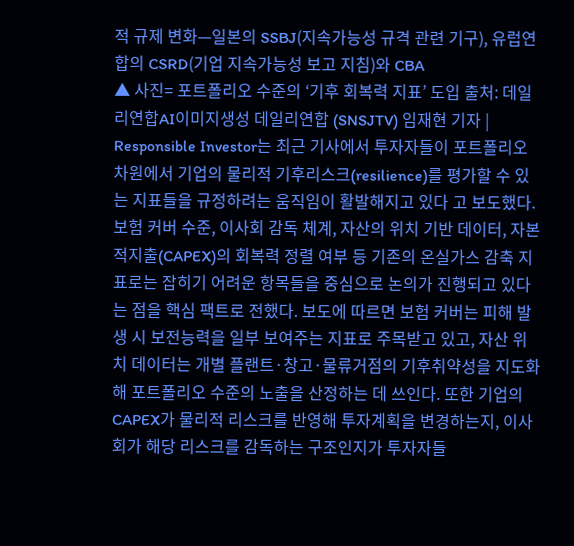적 규제 변화—일본의 SSBJ(지속가능성 규격 관련 기구), 유럽연합의 CSRD(기업 지속가능성 보고 지침)와 CBA
▲ 사진= 포트폴리오 수준의 ‘기후 회복력 지표’ 도입 출처: 데일리연합AI이미지생성 데일리연합 (SNSJTV) 임재현 기자 | Responsible Investor는 최근 기사에서 투자자들이 포트폴리오 차원에서 기업의 물리적 기후리스크(resilience)를 평가할 수 있는 지표들을 규정하려는 움직임이 활발해지고 있다 고 보도했다. 보험 커버 수준, 이사회 감독 체계, 자산의 위치 기반 데이터, 자본적지출(CAPEX)의 회복력 정렬 여부 등 기존의 온실가스 감축 지표로는 잡히기 어려운 항목들을 중심으로 논의가 진행되고 있다는 점을 핵심 팩트로 전했다. 보도에 따르면 보험 커버는 피해 발생 시 보전능력을 일부 보여주는 지표로 주목받고 있고, 자산 위치 데이터는 개별 플랜트·창고·물류거점의 기후취약성을 지도화해 포트폴리오 수준의 노출을 산정하는 데 쓰인다. 또한 기업의 CAPEX가 물리적 리스크를 반영해 투자계획을 변경하는지, 이사회가 해당 리스크를 감독하는 구조인지가 투자자들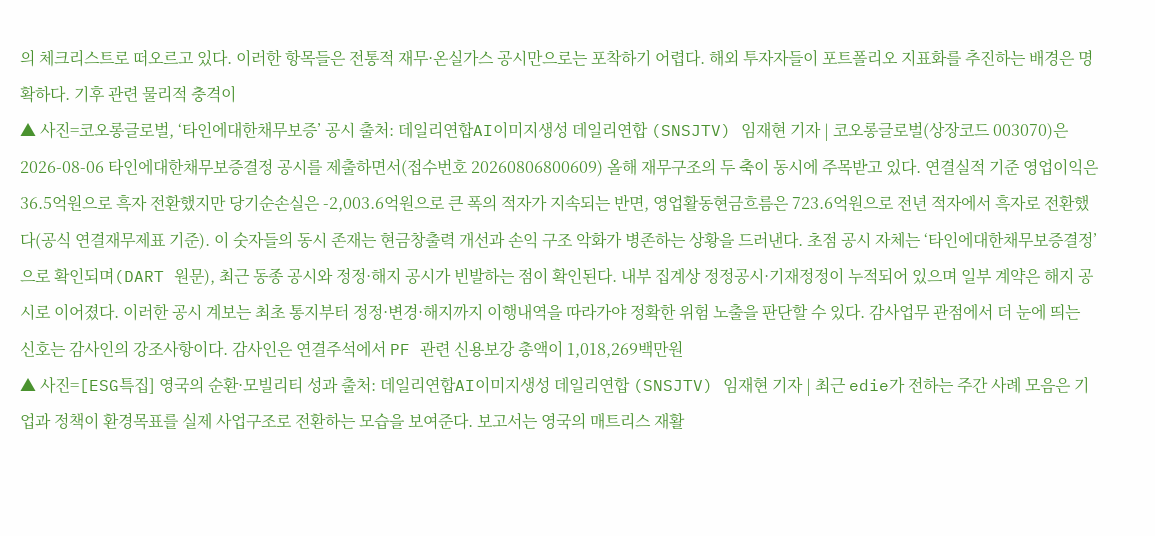의 체크리스트로 떠오르고 있다. 이러한 항목들은 전통적 재무·온실가스 공시만으로는 포착하기 어렵다. 해외 투자자들이 포트폴리오 지표화를 추진하는 배경은 명확하다. 기후 관련 물리적 충격이
▲ 사진=코오롱글로벌, ‘타인에대한채무보증’ 공시 출처: 데일리연합AI이미지생성 데일리연합 (SNSJTV) 임재현 기자 | 코오롱글로벌(상장코드 003070)은 2026-08-06 타인에대한채무보증결정 공시를 제출하면서(접수번호 20260806800609) 올해 재무구조의 두 축이 동시에 주목받고 있다. 연결실적 기준 영업이익은 36.5억원으로 흑자 전환했지만 당기순손실은 -2,003.6억원으로 큰 폭의 적자가 지속되는 반면, 영업활동현금흐름은 723.6억원으로 전년 적자에서 흑자로 전환했다(공식 연결재무제표 기준). 이 숫자들의 동시 존재는 현금창출력 개선과 손익 구조 악화가 병존하는 상황을 드러낸다. 초점 공시 자체는 ‘타인에대한채무보증결정’으로 확인되며(DART 원문), 최근 동종 공시와 정정·해지 공시가 빈발하는 점이 확인된다. 내부 집계상 정정공시·기재정정이 누적되어 있으며 일부 계약은 해지 공시로 이어졌다. 이러한 공시 계보는 최초 통지부터 정정·변경·해지까지 이행내역을 따라가야 정확한 위험 노출을 판단할 수 있다. 감사업무 관점에서 더 눈에 띄는 신호는 감사인의 강조사항이다. 감사인은 연결주석에서 PF 관련 신용보강 총액이 1,018,269백만원
▲ 사진=[ESG특집] 영국의 순환·모빌리티 성과 출처: 데일리연합AI이미지생성 데일리연합 (SNSJTV) 임재현 기자 | 최근 edie가 전하는 주간 사례 모음은 기업과 정책이 환경목표를 실제 사업구조로 전환하는 모습을 보여준다. 보고서는 영국의 매트리스 재활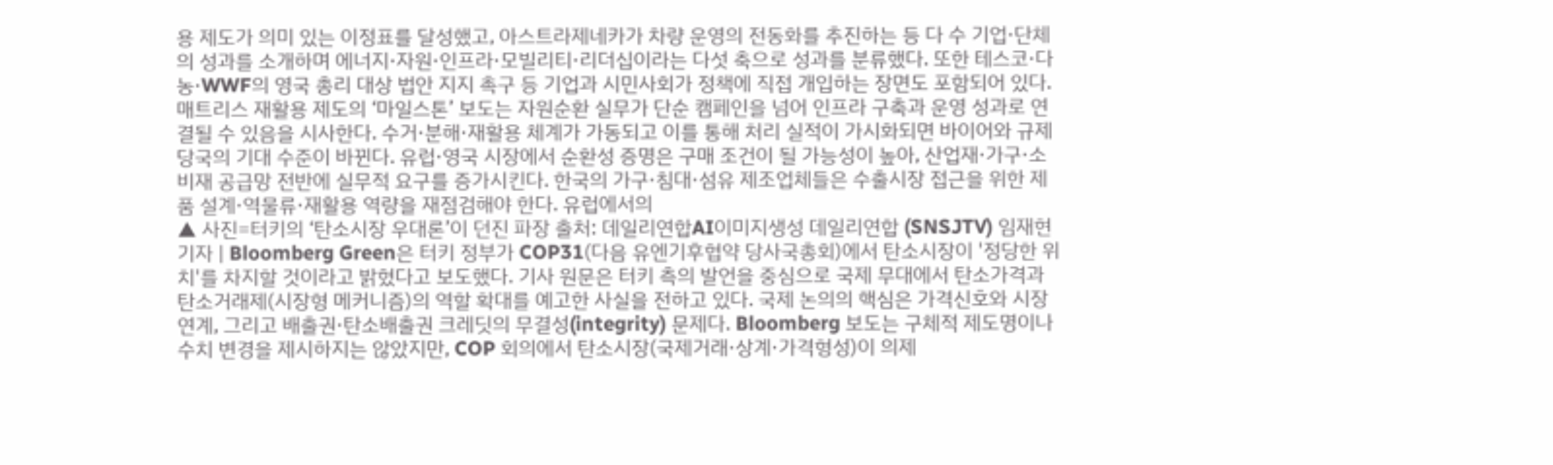용 제도가 의미 있는 이정표를 달성했고, 아스트라제네카가 차량 운영의 전동화를 추진하는 등 다 수 기업·단체의 성과를 소개하며 에너지·자원·인프라·모빌리티·리더십이라는 다섯 축으로 성과를 분류했다. 또한 테스코·다 농·WWF의 영국 총리 대상 법안 지지 촉구 등 기업과 시민사회가 정책에 직접 개입하는 장면도 포함되어 있다. 매트리스 재활용 제도의 ‘마일스톤’ 보도는 자원순환 실무가 단순 캠페인을 넘어 인프라 구축과 운영 성과로 연결될 수 있음을 시사한다. 수거·분해·재활용 체계가 가동되고 이를 통해 처리 실적이 가시화되면 바이어와 규제당국의 기대 수준이 바뀐다. 유럽·영국 시장에서 순환성 증명은 구매 조건이 될 가능성이 높아, 산업재·가구·소비재 공급망 전반에 실무적 요구를 증가시킨다. 한국의 가구·침대·섬유 제조업체들은 수출시장 접근을 위한 제품 설계·역물류·재활용 역량을 재점검해야 한다. 유럽에서의
▲ 사진=터키의 ‘탄소시장 우대론’이 던진 파장 출처: 데일리연합AI이미지생성 데일리연합 (SNSJTV) 임재현 기자 | Bloomberg Green은 터키 정부가 COP31(다음 유엔기후협약 당사국총회)에서 탄소시장이 '정당한 위치'를 차지할 것이라고 밝혔다고 보도했다. 기사 원문은 터키 측의 발언을 중심으로 국제 무대에서 탄소가격과 탄소거래제(시장형 메커니즘)의 역할 확대를 예고한 사실을 전하고 있다. 국제 논의의 핵심은 가격신호와 시장연계, 그리고 배출권·탄소배출권 크레딧의 무결성(integrity) 문제다. Bloomberg 보도는 구체적 제도명이나 수치 변경을 제시하지는 않았지만, COP 회의에서 탄소시장(국제거래·상계·가격형성)이 의제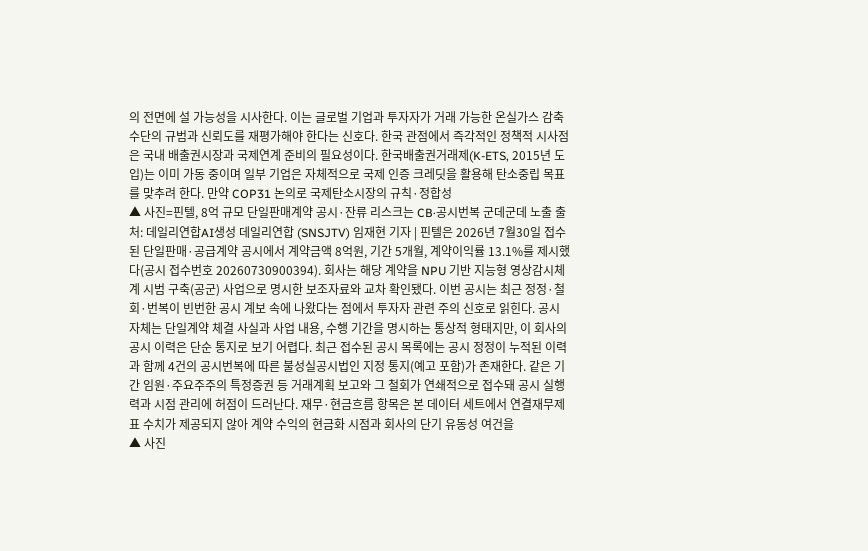의 전면에 설 가능성을 시사한다. 이는 글로벌 기업과 투자자가 거래 가능한 온실가스 감축 수단의 규범과 신뢰도를 재평가해야 한다는 신호다. 한국 관점에서 즉각적인 정책적 시사점은 국내 배출권시장과 국제연계 준비의 필요성이다. 한국배출권거래제(K-ETS, 2015년 도입)는 이미 가동 중이며 일부 기업은 자체적으로 국제 인증 크레딧을 활용해 탄소중립 목표를 맞추려 한다. 만약 COP31 논의로 국제탄소시장의 규칙·정합성
▲ 사진=핀텔, 8억 규모 단일판매계약 공시·잔류 리스크는 CB·공시번복 군데군데 노출 출처: 데일리연합AI생성 데일리연합 (SNSJTV) 임재현 기자 | 핀텔은 2026년 7월30일 접수된 단일판매·공급계약 공시에서 계약금액 8억원, 기간 5개월, 계약이익률 13.1%를 제시했다(공시 접수번호 20260730900394). 회사는 해당 계약을 NPU 기반 지능형 영상감시체계 시범 구축(공군) 사업으로 명시한 보조자료와 교차 확인됐다. 이번 공시는 최근 정정·철회·번복이 빈번한 공시 계보 속에 나왔다는 점에서 투자자 관련 주의 신호로 읽힌다. 공시 자체는 단일계약 체결 사실과 사업 내용, 수행 기간을 명시하는 통상적 형태지만, 이 회사의 공시 이력은 단순 통지로 보기 어렵다. 최근 접수된 공시 목록에는 공시 정정이 누적된 이력과 함께 4건의 공시번복에 따른 불성실공시법인 지정 통지(예고 포함)가 존재한다. 같은 기간 임원·주요주주의 특정증권 등 거래계획 보고와 그 철회가 연쇄적으로 접수돼 공시 실행력과 시점 관리에 허점이 드러난다. 재무·현금흐름 항목은 본 데이터 세트에서 연결재무제표 수치가 제공되지 않아 계약 수익의 현금화 시점과 회사의 단기 유동성 여건을
▲ 사진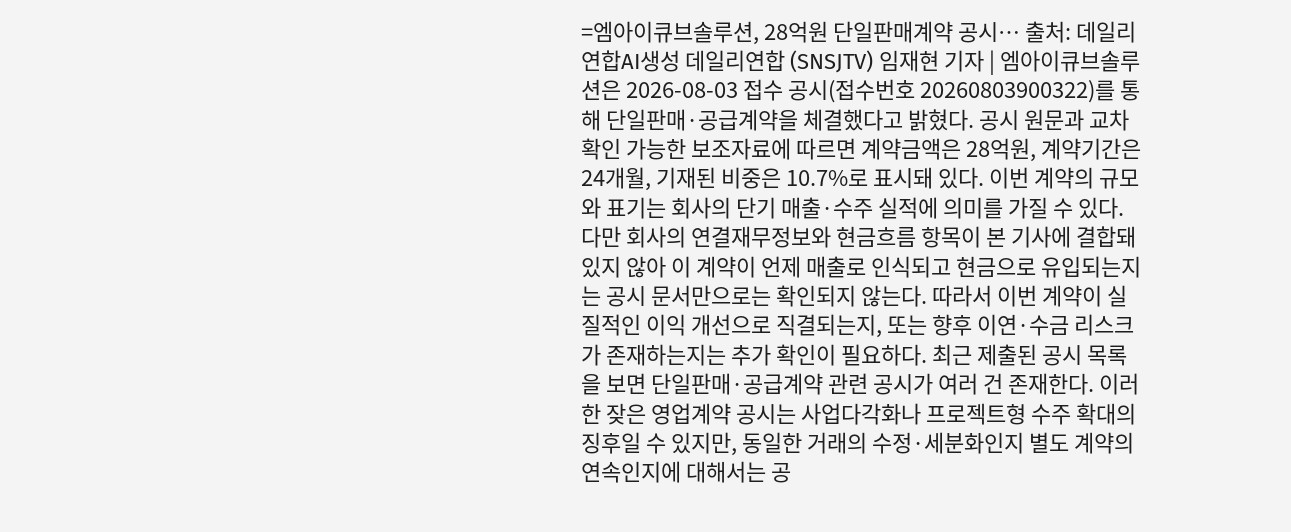=엠아이큐브솔루션, 28억원 단일판매계약 공시… 출처: 데일리연합AI생성 데일리연합 (SNSJTV) 임재현 기자 | 엠아이큐브솔루션은 2026-08-03 접수 공시(접수번호 20260803900322)를 통해 단일판매·공급계약을 체결했다고 밝혔다. 공시 원문과 교차확인 가능한 보조자료에 따르면 계약금액은 28억원, 계약기간은 24개월, 기재된 비중은 10.7%로 표시돼 있다. 이번 계약의 규모와 표기는 회사의 단기 매출·수주 실적에 의미를 가질 수 있다. 다만 회사의 연결재무정보와 현금흐름 항목이 본 기사에 결합돼 있지 않아 이 계약이 언제 매출로 인식되고 현금으로 유입되는지는 공시 문서만으로는 확인되지 않는다. 따라서 이번 계약이 실질적인 이익 개선으로 직결되는지, 또는 향후 이연·수금 리스크가 존재하는지는 추가 확인이 필요하다. 최근 제출된 공시 목록을 보면 단일판매·공급계약 관련 공시가 여러 건 존재한다. 이러한 잦은 영업계약 공시는 사업다각화나 프로젝트형 수주 확대의 징후일 수 있지만, 동일한 거래의 수정·세분화인지 별도 계약의 연속인지에 대해서는 공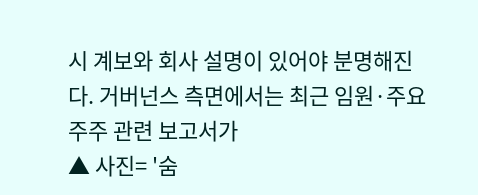시 계보와 회사 설명이 있어야 분명해진다. 거버넌스 측면에서는 최근 임원·주요주주 관련 보고서가
▲ 사진= '숨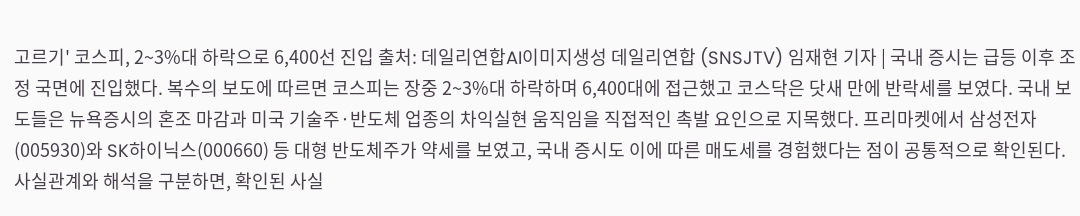고르기' 코스피, 2~3%대 하락으로 6,400선 진입 출처: 데일리연합AI이미지생성 데일리연합 (SNSJTV) 임재현 기자 | 국내 증시는 급등 이후 조정 국면에 진입했다. 복수의 보도에 따르면 코스피는 장중 2~3%대 하락하며 6,400대에 접근했고 코스닥은 닷새 만에 반락세를 보였다. 국내 보도들은 뉴욕증시의 혼조 마감과 미국 기술주·반도체 업종의 차익실현 움직임을 직접적인 촉발 요인으로 지목했다. 프리마켓에서 삼성전자(005930)와 SK하이닉스(000660) 등 대형 반도체주가 약세를 보였고, 국내 증시도 이에 따른 매도세를 경험했다는 점이 공통적으로 확인된다. 사실관계와 해석을 구분하면, 확인된 사실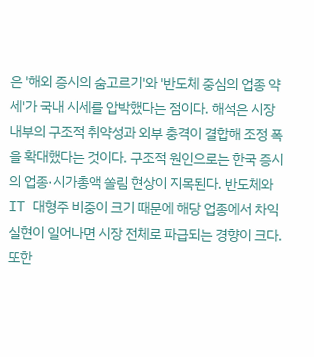은 '해외 증시의 숨고르기'와 '반도체 중심의 업종 약세'가 국내 시세를 압박했다는 점이다. 해석은 시장 내부의 구조적 취약성과 외부 충격이 결합해 조정 폭을 확대했다는 것이다. 구조적 원인으로는 한국 증시의 업종·시가총액 쏠림 현상이 지목된다. 반도체와 IT 대형주 비중이 크기 때문에 해당 업종에서 차익실현이 일어나면 시장 전체로 파급되는 경향이 크다. 또한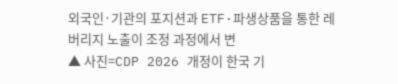외국인·기관의 포지션과 ETF·파생상품을 통한 레버리지 노출이 조정 과정에서 변
▲ 사진=CDP 2026 개정이 한국 기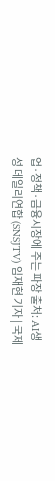업·정책·금융시장에 주는 파장 출처: AI생성 데일리연합 (SNSJTV) 임재현 기자 | 국제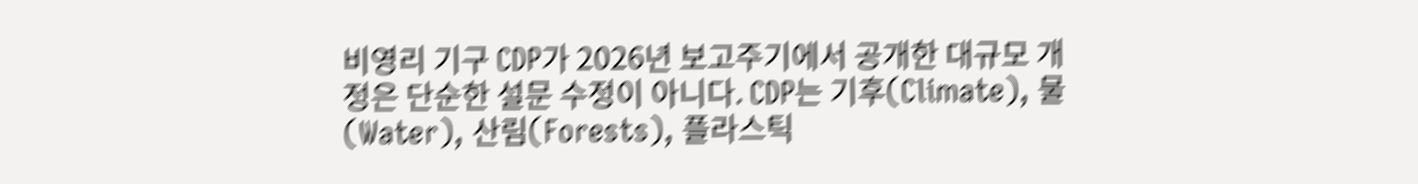비영리 기구 CDP가 2026년 보고주기에서 공개한 대규모 개정은 단순한 설문 수정이 아니다. CDP는 기후(Climate), 물(Water), 산림(Forests), 플라스틱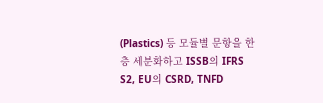(Plastics) 등 모듈별 문항을 한층 세분화하고 ISSB의 IFRS S2, EU의 CSRD, TNFD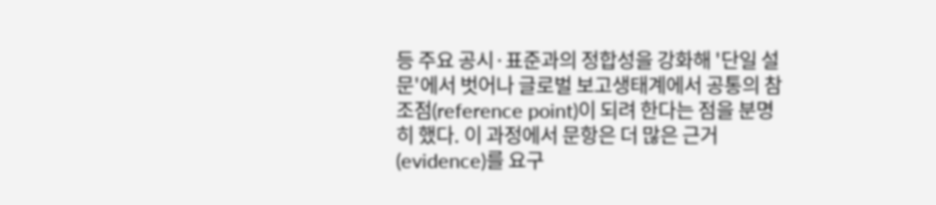등 주요 공시·표준과의 정합성을 강화해 '단일 설문'에서 벗어나 글로벌 보고생태계에서 공통의 참조점(reference point)이 되려 한다는 점을 분명히 했다. 이 과정에서 문항은 더 많은 근거(evidence)를 요구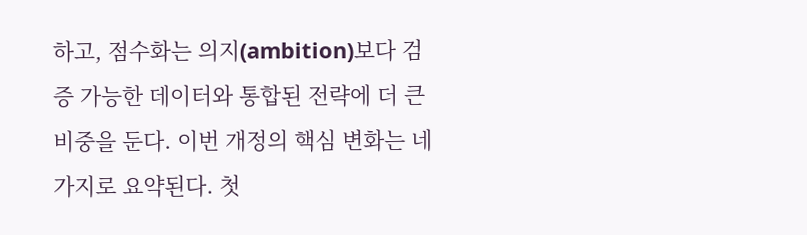하고, 점수화는 의지(ambition)보다 검증 가능한 데이터와 통합된 전략에 더 큰 비중을 둔다. 이번 개정의 핵심 변화는 네 가지로 요약된다. 첫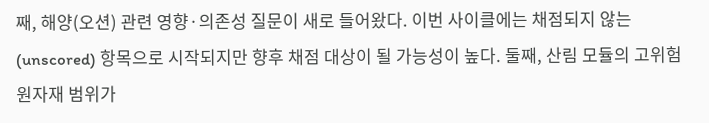째, 해양(오션) 관련 영향·의존성 질문이 새로 들어왔다. 이번 사이클에는 채점되지 않는(unscored) 항목으로 시작되지만 향후 채점 대상이 될 가능성이 높다. 둘째, 산림 모듈의 고위험 원자재 범위가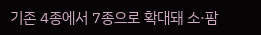기존 4종에서 7종으로 확대돼 소·팜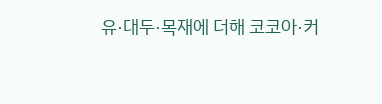유·대두·목재에 더해 코코아·커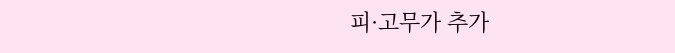피·고무가 추가